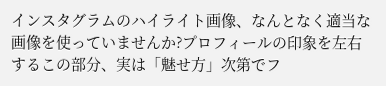インスタグラムのハイライト画像、なんとなく適当な画像を使っていませんか?プロフィールの印象を左右するこの部分、実は「魅せ方」次第でフ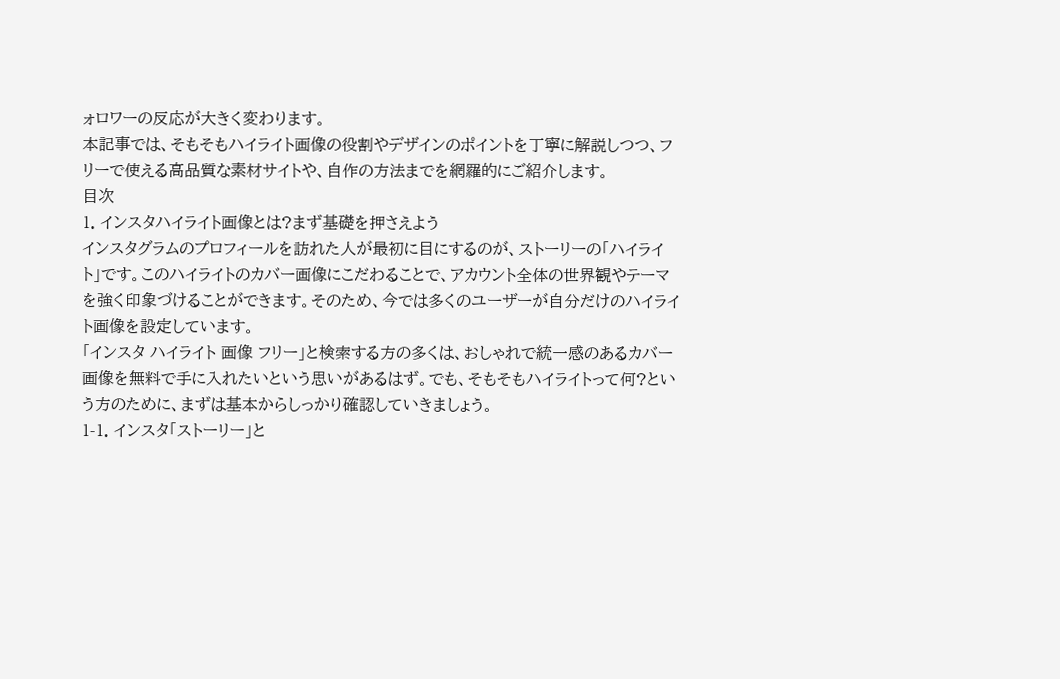ォロワーの反応が大きく変わります。
本記事では、そもそもハイライト画像の役割やデザインのポイントを丁寧に解説しつつ、フリーで使える高品質な素材サイトや、自作の方法までを網羅的にご紹介します。
目次
1. インスタハイライト画像とは?まず基礎を押さえよう
インスタグラムのプロフィールを訪れた人が最初に目にするのが、ストーリーの「ハイライト」です。このハイライトのカバー画像にこだわることで、アカウント全体の世界観やテーマを強く印象づけることができます。そのため、今では多くのユーザーが自分だけのハイライト画像を設定しています。
「インスタ ハイライト 画像 フリー」と検索する方の多くは、おしゃれで統一感のあるカバー画像を無料で手に入れたいという思いがあるはず。でも、そもそもハイライトって何?という方のために、まずは基本からしっかり確認していきましょう。
1-1. インスタ「ストーリー」と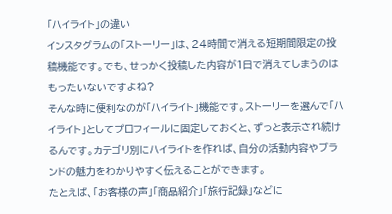「ハイライト」の違い
インスタグラムの「ストーリー」は、24時間で消える短期間限定の投稿機能です。でも、せっかく投稿した内容が1日で消えてしまうのはもったいないですよね?
そんな時に便利なのが「ハイライト」機能です。ストーリーを選んで「ハイライト」としてプロフィールに固定しておくと、ずっと表示され続けるんです。カテゴリ別にハイライトを作れば、自分の活動内容やブランドの魅力をわかりやすく伝えることができます。
たとえば、「お客様の声」「商品紹介」「旅行記録」などに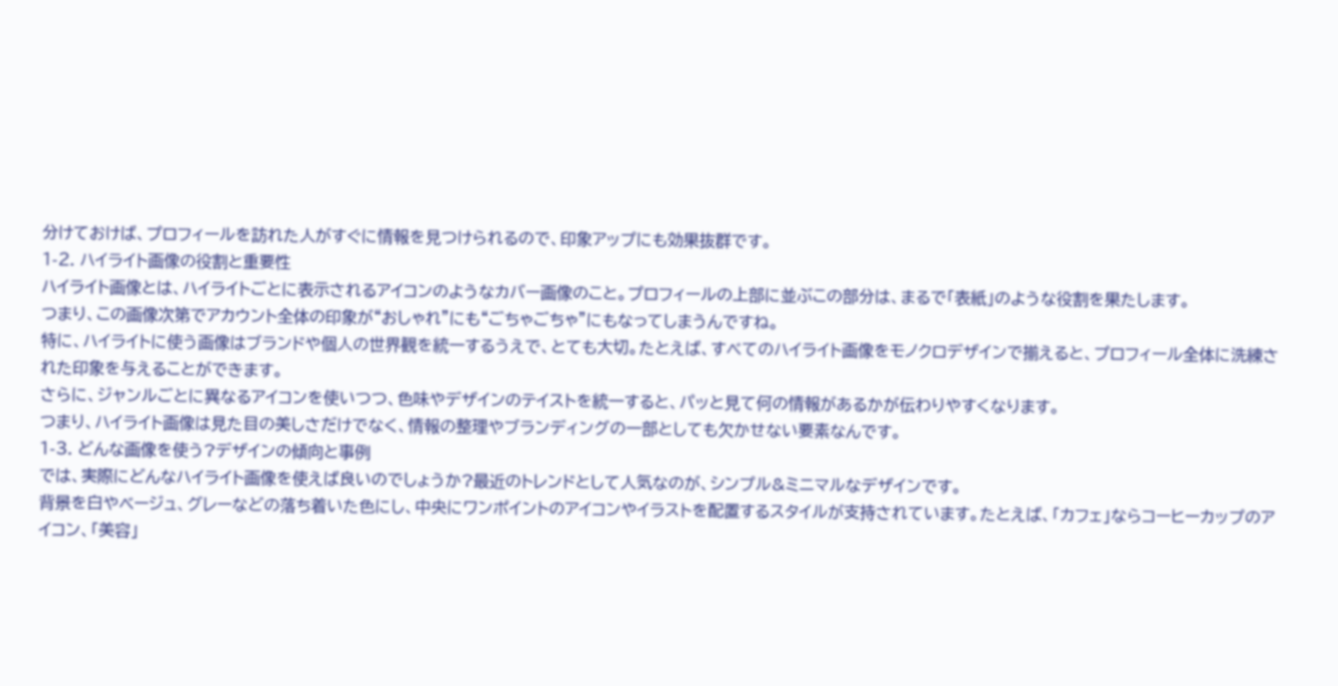分けておけば、プロフィールを訪れた人がすぐに情報を見つけられるので、印象アップにも効果抜群です。
1-2. ハイライト画像の役割と重要性
ハイライト画像とは、ハイライトごとに表示されるアイコンのようなカバー画像のこと。プロフィールの上部に並ぶこの部分は、まるで「表紙」のような役割を果たします。
つまり、この画像次第でアカウント全体の印象が“おしゃれ”にも“ごちゃごちゃ”にもなってしまうんですね。
特に、ハイライトに使う画像はブランドや個人の世界観を統一するうえで、とても大切。たとえば、すべてのハイライト画像をモノクロデザインで揃えると、プロフィール全体に洗練された印象を与えることができます。
さらに、ジャンルごとに異なるアイコンを使いつつ、色味やデザインのテイストを統一すると、パッと見て何の情報があるかが伝わりやすくなります。
つまり、ハイライト画像は見た目の美しさだけでなく、情報の整理やブランディングの一部としても欠かせない要素なんです。
1-3. どんな画像を使う?デザインの傾向と事例
では、実際にどんなハイライト画像を使えば良いのでしょうか?最近のトレンドとして人気なのが、シンプル&ミニマルなデザインです。
背景を白やベージュ、グレーなどの落ち着いた色にし、中央にワンポイントのアイコンやイラストを配置するスタイルが支持されています。たとえば、「カフェ」ならコーヒーカップのアイコン、「美容」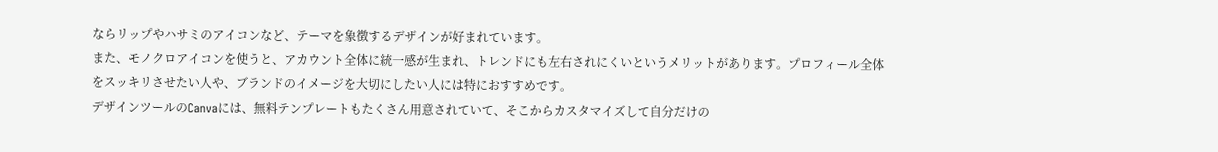ならリップやハサミのアイコンなど、テーマを象徴するデザインが好まれています。
また、モノクロアイコンを使うと、アカウント全体に統一感が生まれ、トレンドにも左右されにくいというメリットがあります。プロフィール全体をスッキリさせたい人や、ブランドのイメージを大切にしたい人には特におすすめです。
デザインツールのCanvaには、無料テンプレートもたくさん用意されていて、そこからカスタマイズして自分だけの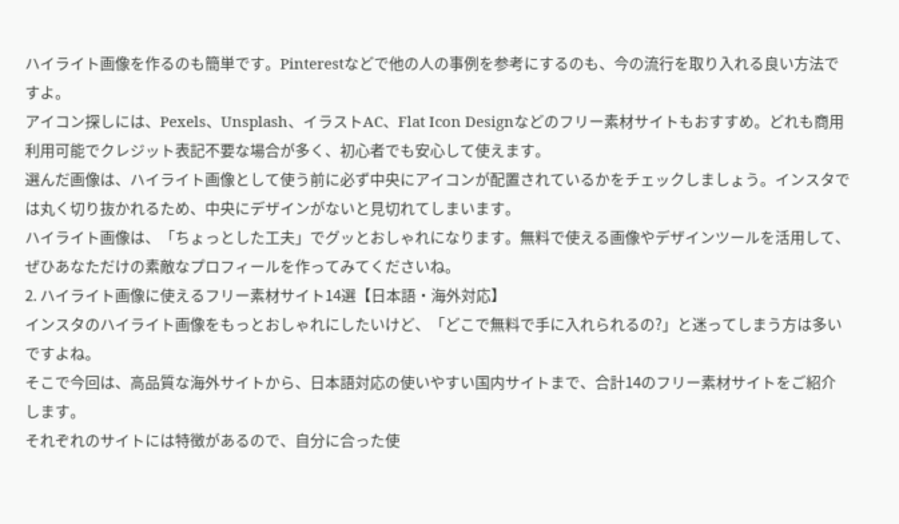ハイライト画像を作るのも簡単です。Pinterestなどで他の人の事例を参考にするのも、今の流行を取り入れる良い方法ですよ。
アイコン探しには、Pexels、Unsplash、イラストAC、Flat Icon Designなどのフリー素材サイトもおすすめ。どれも商用利用可能でクレジット表記不要な場合が多く、初心者でも安心して使えます。
選んだ画像は、ハイライト画像として使う前に必ず中央にアイコンが配置されているかをチェックしましょう。インスタでは丸く切り抜かれるため、中央にデザインがないと見切れてしまいます。
ハイライト画像は、「ちょっとした工夫」でグッとおしゃれになります。無料で使える画像やデザインツールを活用して、ぜひあなただけの素敵なプロフィールを作ってみてくださいね。
2. ハイライト画像に使えるフリー素材サイト14選【日本語・海外対応】
インスタのハイライト画像をもっとおしゃれにしたいけど、「どこで無料で手に入れられるの?」と迷ってしまう方は多いですよね。
そこで今回は、高品質な海外サイトから、日本語対応の使いやすい国内サイトまで、合計14のフリー素材サイトをご紹介します。
それぞれのサイトには特徴があるので、自分に合った使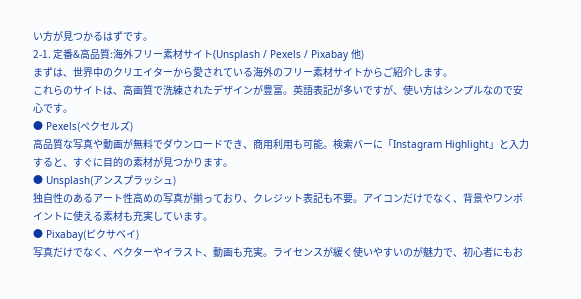い方が見つかるはずです。
2-1. 定番&高品質:海外フリー素材サイト(Unsplash / Pexels / Pixabay 他)
まずは、世界中のクリエイターから愛されている海外のフリー素材サイトからご紹介します。
これらのサイトは、高画質で洗練されたデザインが豊富。英語表記が多いですが、使い方はシンプルなので安心です。
● Pexels(ペクセルズ)
高品質な写真や動画が無料でダウンロードでき、商用利用も可能。検索バーに「Instagram Highlight」と入力すると、すぐに目的の素材が見つかります。
● Unsplash(アンスプラッシュ)
独自性のあるアート性高めの写真が揃っており、クレジット表記も不要。アイコンだけでなく、背景やワンポイントに使える素材も充実しています。
● Pixabay(ピクサベイ)
写真だけでなく、ベクターやイラスト、動画も充実。ライセンスが緩く使いやすいのが魅力で、初心者にもお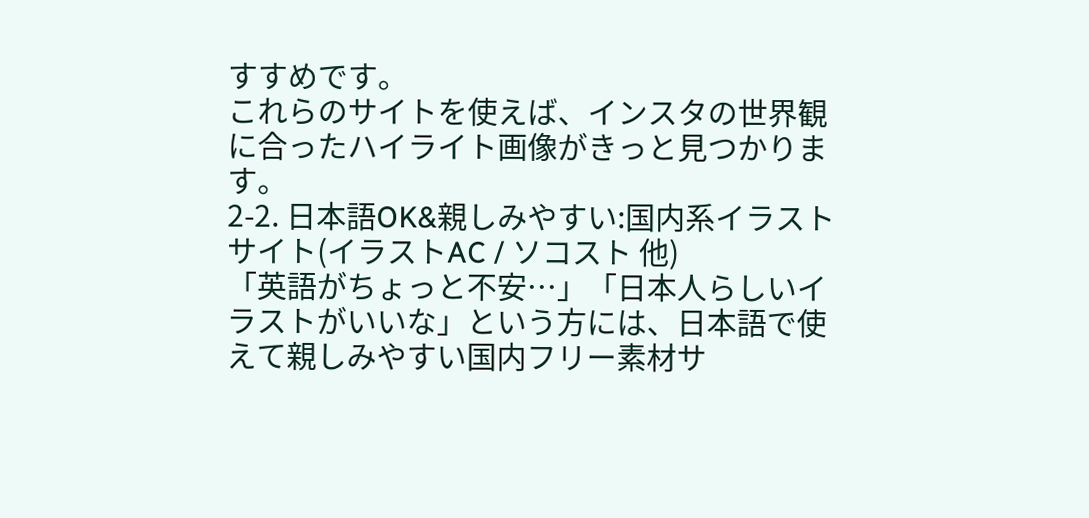すすめです。
これらのサイトを使えば、インスタの世界観に合ったハイライト画像がきっと見つかります。
2-2. 日本語OK&親しみやすい:国内系イラストサイト(イラストAC / ソコスト 他)
「英語がちょっと不安…」「日本人らしいイラストがいいな」という方には、日本語で使えて親しみやすい国内フリー素材サ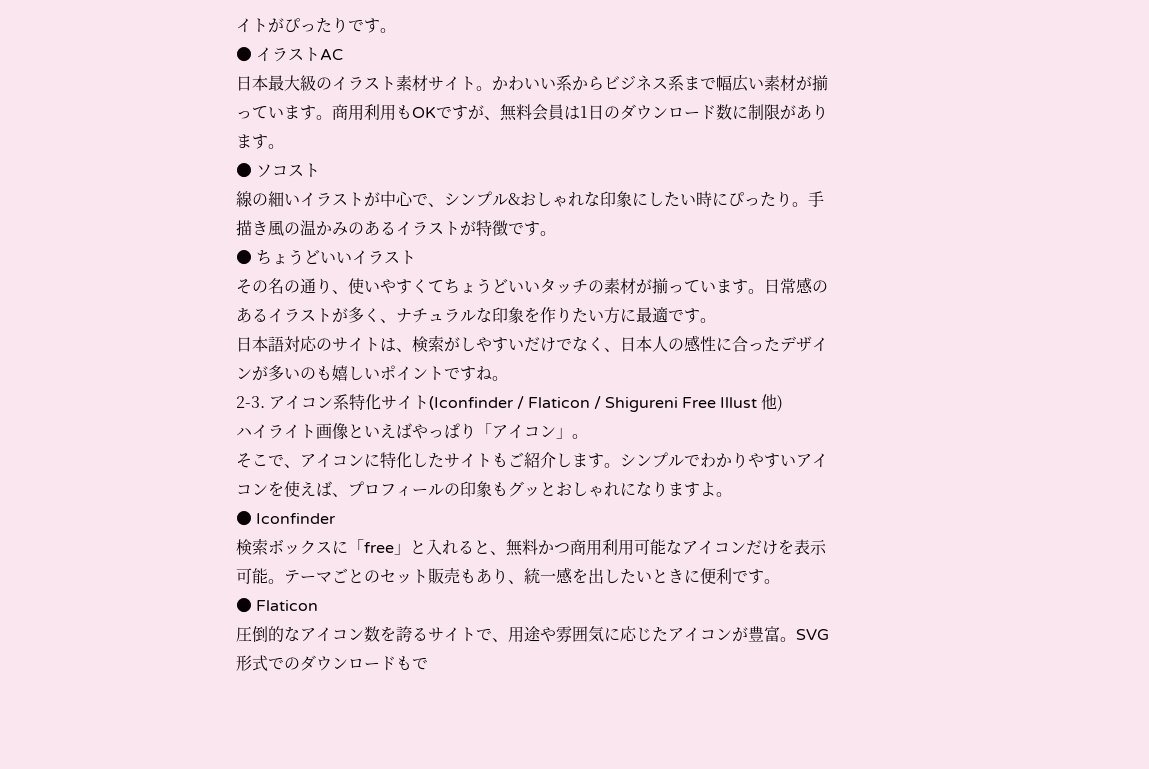イトがぴったりです。
● イラストAC
日本最大級のイラスト素材サイト。かわいい系からビジネス系まで幅広い素材が揃っています。商用利用もOKですが、無料会員は1日のダウンロード数に制限があります。
● ソコスト
線の細いイラストが中心で、シンプル&おしゃれな印象にしたい時にぴったり。手描き風の温かみのあるイラストが特徴です。
● ちょうどいいイラスト
その名の通り、使いやすくてちょうどいいタッチの素材が揃っています。日常感のあるイラストが多く、ナチュラルな印象を作りたい方に最適です。
日本語対応のサイトは、検索がしやすいだけでなく、日本人の感性に合ったデザインが多いのも嬉しいポイントですね。
2-3. アイコン系特化サイト(Iconfinder / Flaticon / Shigureni Free Illust 他)
ハイライト画像といえばやっぱり「アイコン」。
そこで、アイコンに特化したサイトもご紹介します。シンプルでわかりやすいアイコンを使えば、プロフィールの印象もグッとおしゃれになりますよ。
● Iconfinder
検索ボックスに「free」と入れると、無料かつ商用利用可能なアイコンだけを表示可能。テーマごとのセット販売もあり、統一感を出したいときに便利です。
● Flaticon
圧倒的なアイコン数を誇るサイトで、用途や雰囲気に応じたアイコンが豊富。SVG形式でのダウンロードもで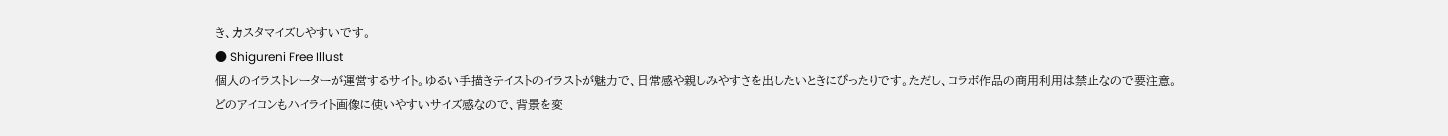き、カスタマイズしやすいです。
● Shigureni Free Illust
個人のイラストレーターが運営するサイト。ゆるい手描きテイストのイラストが魅力で、日常感や親しみやすさを出したいときにぴったりです。ただし、コラボ作品の商用利用は禁止なので要注意。
どのアイコンもハイライト画像に使いやすいサイズ感なので、背景を変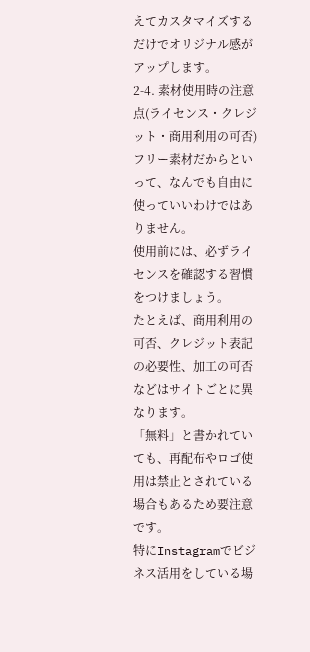えてカスタマイズするだけでオリジナル感がアップします。
2-4. 素材使用時の注意点(ライセンス・クレジット・商用利用の可否)
フリー素材だからといって、なんでも自由に使っていいわけではありません。
使用前には、必ずライセンスを確認する習慣をつけましょう。
たとえば、商用利用の可否、クレジット表記の必要性、加工の可否などはサイトごとに異なります。
「無料」と書かれていても、再配布やロゴ使用は禁止とされている場合もあるため要注意です。
特にInstagramでビジネス活用をしている場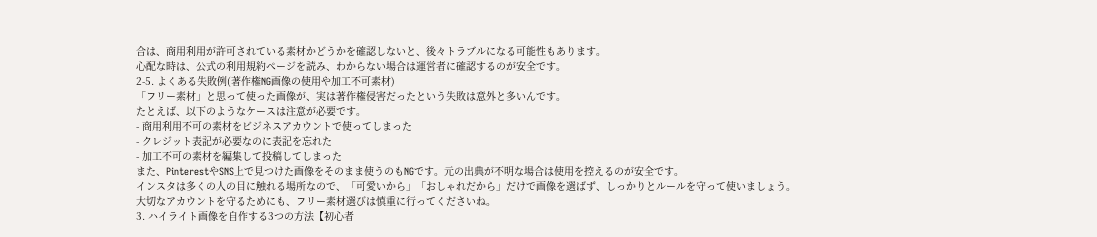合は、商用利用が許可されている素材かどうかを確認しないと、後々トラブルになる可能性もあります。
心配な時は、公式の利用規約ページを読み、わからない場合は運営者に確認するのが安全です。
2-5. よくある失敗例(著作権NG画像の使用や加工不可素材)
「フリー素材」と思って使った画像が、実は著作権侵害だったという失敗は意外と多いんです。
たとえば、以下のようなケースは注意が必要です。
- 商用利用不可の素材をビジネスアカウントで使ってしまった
- クレジット表記が必要なのに表記を忘れた
- 加工不可の素材を編集して投稿してしまった
また、PinterestやSNS上で見つけた画像をそのまま使うのもNGです。元の出典が不明な場合は使用を控えるのが安全です。
インスタは多くの人の目に触れる場所なので、「可愛いから」「おしゃれだから」だけで画像を選ばず、しっかりとルールを守って使いましょう。
大切なアカウントを守るためにも、フリー素材選びは慎重に行ってくださいね。
3. ハイライト画像を自作する3つの方法【初心者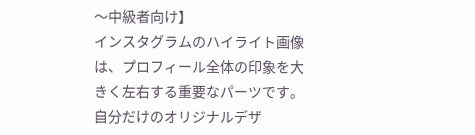〜中級者向け】
インスタグラムのハイライト画像は、プロフィール全体の印象を大きく左右する重要なパーツです。自分だけのオリジナルデザ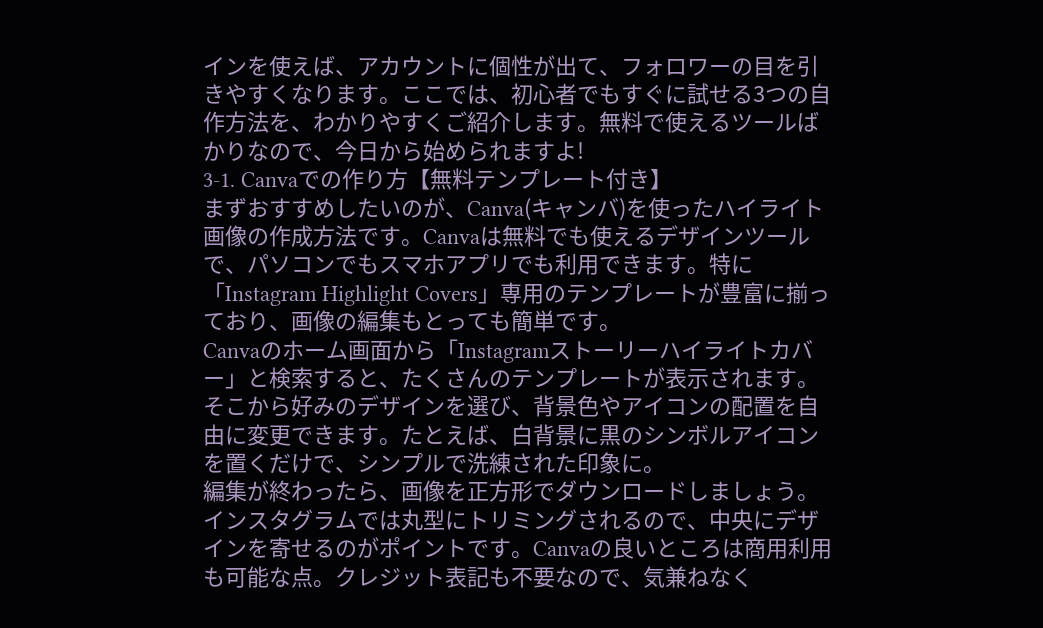インを使えば、アカウントに個性が出て、フォロワーの目を引きやすくなります。ここでは、初心者でもすぐに試せる3つの自作方法を、わかりやすくご紹介します。無料で使えるツールばかりなので、今日から始められますよ!
3-1. Canvaでの作り方【無料テンプレート付き】
まずおすすめしたいのが、Canva(キャンバ)を使ったハイライト画像の作成方法です。Canvaは無料でも使えるデザインツールで、パソコンでもスマホアプリでも利用できます。特に「Instagram Highlight Covers」専用のテンプレートが豊富に揃っており、画像の編集もとっても簡単です。
Canvaのホーム画面から「Instagramストーリーハイライトカバー」と検索すると、たくさんのテンプレートが表示されます。そこから好みのデザインを選び、背景色やアイコンの配置を自由に変更できます。たとえば、白背景に黒のシンボルアイコンを置くだけで、シンプルで洗練された印象に。
編集が終わったら、画像を正方形でダウンロードしましょう。インスタグラムでは丸型にトリミングされるので、中央にデザインを寄せるのがポイントです。Canvaの良いところは商用利用も可能な点。クレジット表記も不要なので、気兼ねなく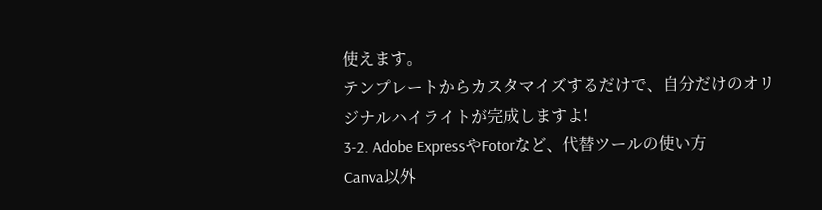使えます。
テンプレートからカスタマイズするだけで、自分だけのオリジナルハイライトが完成しますよ!
3-2. Adobe ExpressやFotorなど、代替ツールの使い方
Canva以外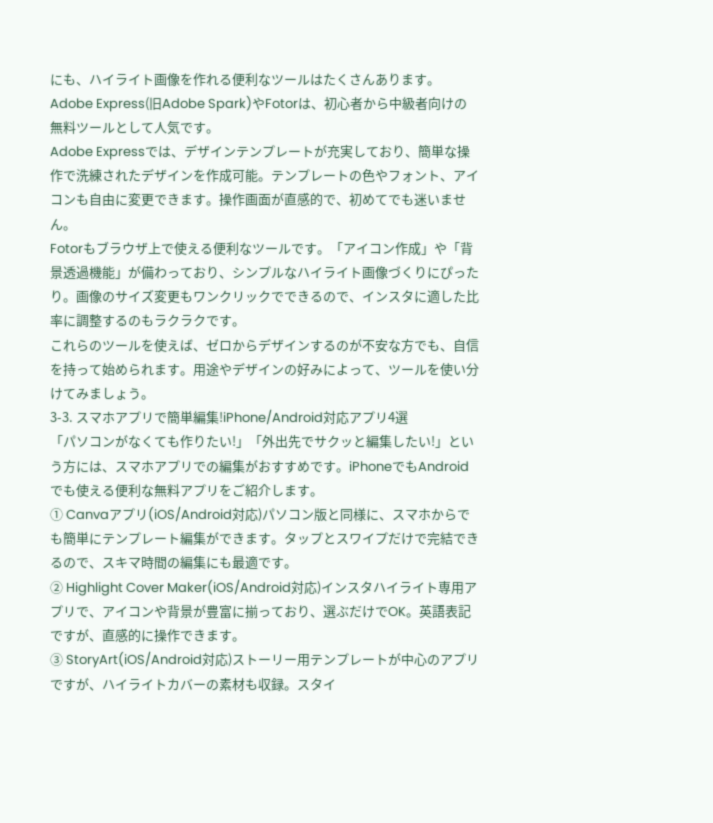にも、ハイライト画像を作れる便利なツールはたくさんあります。Adobe Express(旧Adobe Spark)やFotorは、初心者から中級者向けの無料ツールとして人気です。
Adobe Expressでは、デザインテンプレートが充実しており、簡単な操作で洗練されたデザインを作成可能。テンプレートの色やフォント、アイコンも自由に変更できます。操作画面が直感的で、初めてでも迷いません。
Fotorもブラウザ上で使える便利なツールです。「アイコン作成」や「背景透過機能」が備わっており、シンプルなハイライト画像づくりにぴったり。画像のサイズ変更もワンクリックでできるので、インスタに適した比率に調整するのもラクラクです。
これらのツールを使えば、ゼロからデザインするのが不安な方でも、自信を持って始められます。用途やデザインの好みによって、ツールを使い分けてみましょう。
3-3. スマホアプリで簡単編集!iPhone/Android対応アプリ4選
「パソコンがなくても作りたい!」「外出先でサクッと編集したい!」という方には、スマホアプリでの編集がおすすめです。iPhoneでもAndroidでも使える便利な無料アプリをご紹介します。
① Canvaアプリ(iOS/Android対応)パソコン版と同様に、スマホからでも簡単にテンプレート編集ができます。タップとスワイプだけで完結できるので、スキマ時間の編集にも最適です。
② Highlight Cover Maker(iOS/Android対応)インスタハイライト専用アプリで、アイコンや背景が豊富に揃っており、選ぶだけでOK。英語表記ですが、直感的に操作できます。
③ StoryArt(iOS/Android対応)ストーリー用テンプレートが中心のアプリですが、ハイライトカバーの素材も収録。スタイ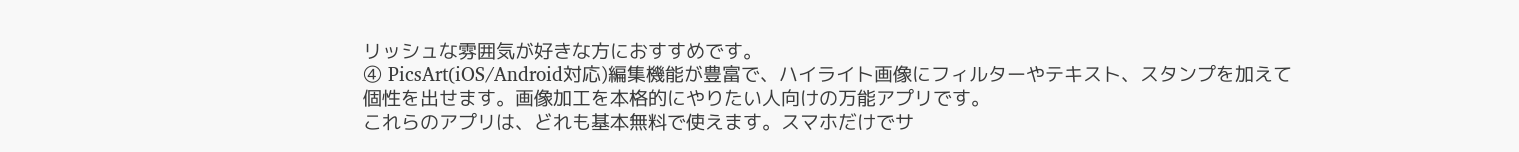リッシュな雰囲気が好きな方におすすめです。
④ PicsArt(iOS/Android対応)編集機能が豊富で、ハイライト画像にフィルターやテキスト、スタンプを加えて個性を出せます。画像加工を本格的にやりたい人向けの万能アプリです。
これらのアプリは、どれも基本無料で使えます。スマホだけでサ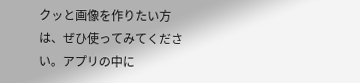クッと画像を作りたい方は、ぜひ使ってみてください。アプリの中に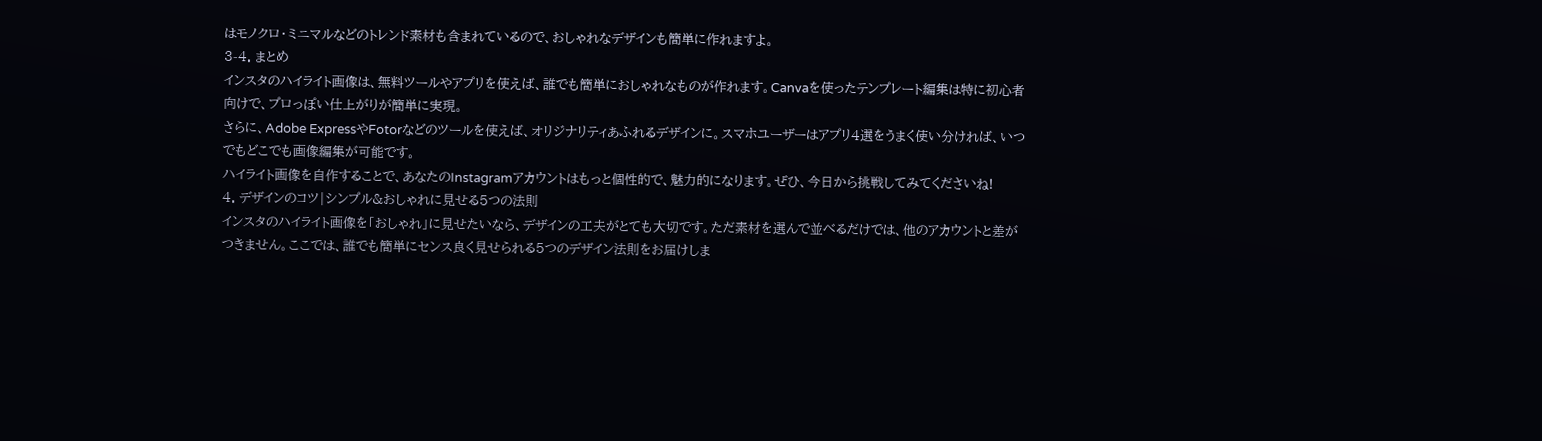はモノクロ・ミニマルなどのトレンド素材も含まれているので、おしゃれなデザインも簡単に作れますよ。
3-4. まとめ
インスタのハイライト画像は、無料ツールやアプリを使えば、誰でも簡単におしゃれなものが作れます。Canvaを使ったテンプレート編集は特に初心者向けで、プロっぽい仕上がりが簡単に実現。
さらに、Adobe ExpressやFotorなどのツールを使えば、オリジナリティあふれるデザインに。スマホユーザーはアプリ4選をうまく使い分ければ、いつでもどこでも画像編集が可能です。
ハイライト画像を自作することで、あなたのInstagramアカウントはもっと個性的で、魅力的になります。ぜひ、今日から挑戦してみてくださいね!
4. デザインのコツ|シンプル&おしゃれに見せる5つの法則
インスタのハイライト画像を「おしゃれ」に見せたいなら、デザインの工夫がとても大切です。ただ素材を選んで並べるだけでは、他のアカウントと差がつきません。ここでは、誰でも簡単にセンス良く見せられる5つのデザイン法則をお届けしま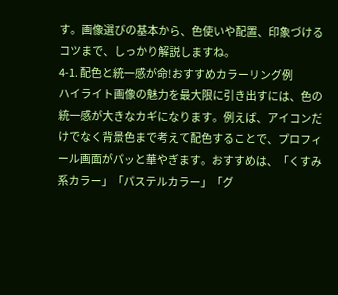す。画像選びの基本から、色使いや配置、印象づけるコツまで、しっかり解説しますね。
4-1. 配色と統一感が命!おすすめカラーリング例
ハイライト画像の魅力を最大限に引き出すには、色の統一感が大きなカギになります。例えば、アイコンだけでなく背景色まで考えて配色することで、プロフィール画面がパッと華やぎます。おすすめは、「くすみ系カラー」「パステルカラー」「グ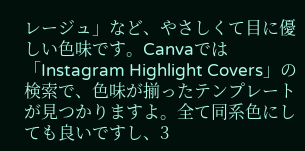レージュ」など、やさしくて目に優しい色味です。Canvaでは「Instagram Highlight Covers」の検索で、色味が揃ったテンプレートが見つかりますよ。全て同系色にしても良いですし、3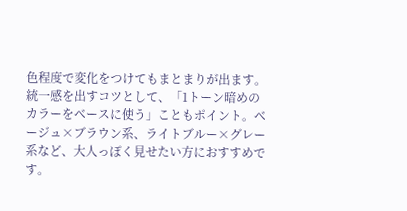色程度で変化をつけてもまとまりが出ます。
統一感を出すコツとして、「1トーン暗めのカラーをベースに使う」こともポイント。ベージュ×ブラウン系、ライトブルー×グレー系など、大人っぽく見せたい方におすすめです。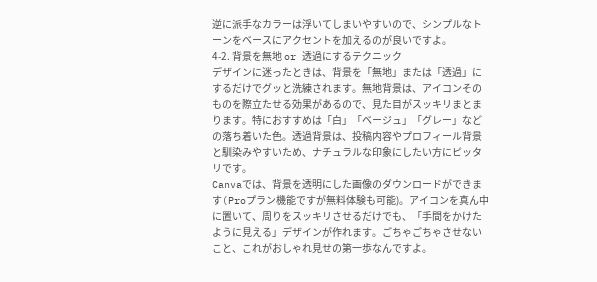逆に派手なカラーは浮いてしまいやすいので、シンプルなトーンをベースにアクセントを加えるのが良いですよ。
4-2. 背景を無地 or 透過にするテクニック
デザインに迷ったときは、背景を「無地」または「透過」にするだけでグッと洗練されます。無地背景は、アイコンそのものを際立たせる効果があるので、見た目がスッキリまとまります。特におすすめは「白」「ベージュ」「グレー」などの落ち着いた色。透過背景は、投稿内容やプロフィール背景と馴染みやすいため、ナチュラルな印象にしたい方にピッタリです。
Canvaでは、背景を透明にした画像のダウンロードができます(Proプラン機能ですが無料体験も可能)。アイコンを真ん中に置いて、周りをスッキリさせるだけでも、「手間をかけたように見える」デザインが作れます。ごちゃごちゃさせないこと、これがおしゃれ見せの第一歩なんですよ。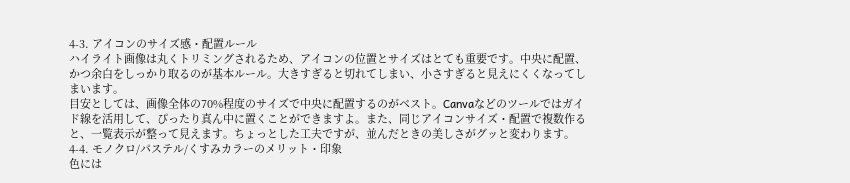4-3. アイコンのサイズ感・配置ルール
ハイライト画像は丸くトリミングされるため、アイコンの位置とサイズはとても重要です。中央に配置、かつ余白をしっかり取るのが基本ルール。大きすぎると切れてしまい、小さすぎると見えにくくなってしまいます。
目安としては、画像全体の70%程度のサイズで中央に配置するのがベスト。Canvaなどのツールではガイド線を活用して、ぴったり真ん中に置くことができますよ。また、同じアイコンサイズ・配置で複数作ると、一覧表示が整って見えます。ちょっとした工夫ですが、並んだときの美しさがグッと変わります。
4-4. モノクロ/パステル/くすみカラーのメリット・印象
色には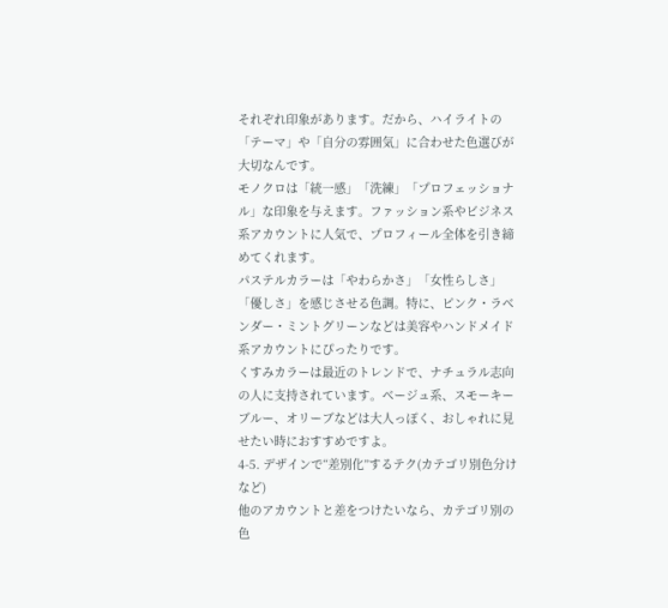それぞれ印象があります。だから、ハイライトの「テーマ」や「自分の雰囲気」に合わせた色選びが大切なんです。
モノクロは「統一感」「洗練」「プロフェッショナル」な印象を与えます。ファッション系やビジネス系アカウントに人気で、プロフィール全体を引き締めてくれます。
パステルカラーは「やわらかさ」「女性らしさ」「優しさ」を感じさせる色調。特に、ピンク・ラベンダー・ミントグリーンなどは美容やハンドメイド系アカウントにぴったりです。
くすみカラーは最近のトレンドで、ナチュラル志向の人に支持されています。ベージュ系、スモーキーブルー、オリーブなどは大人っぽく、おしゃれに見せたい時におすすめですよ。
4-5. デザインで“差別化”するテク(カテゴリ別色分けなど)
他のアカウントと差をつけたいなら、カテゴリ別の色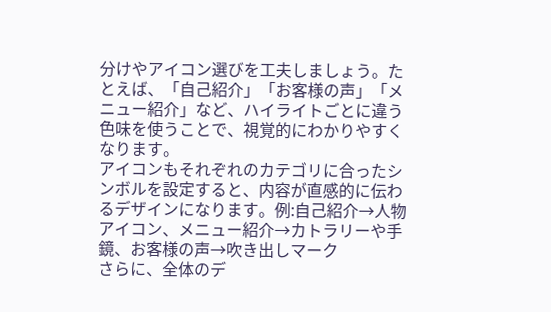分けやアイコン選びを工夫しましょう。たとえば、「自己紹介」「お客様の声」「メニュー紹介」など、ハイライトごとに違う色味を使うことで、視覚的にわかりやすくなります。
アイコンもそれぞれのカテゴリに合ったシンボルを設定すると、内容が直感的に伝わるデザインになります。例:自己紹介→人物アイコン、メニュー紹介→カトラリーや手鏡、お客様の声→吹き出しマーク
さらに、全体のデ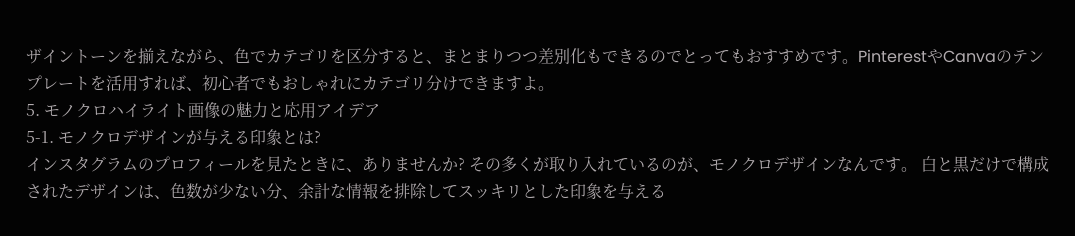ザイントーンを揃えながら、色でカテゴリを区分すると、まとまりつつ差別化もできるのでとってもおすすめです。PinterestやCanvaのテンプレートを活用すれば、初心者でもおしゃれにカテゴリ分けできますよ。
5. モノクロハイライト画像の魅力と応用アイデア
5-1. モノクロデザインが与える印象とは?
インスタグラムのプロフィールを見たときに、ありませんか? その多くが取り入れているのが、モノクロデザインなんです。 白と黒だけで構成されたデザインは、色数が少ない分、余計な情報を排除してスッキリとした印象を与える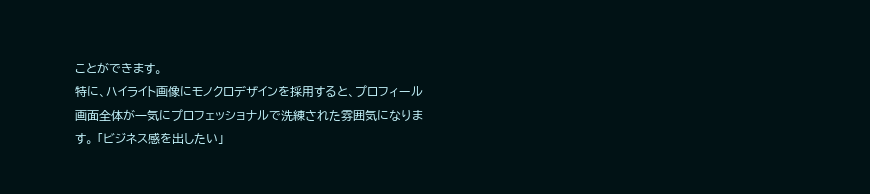ことができます。
特に、ハイライト画像にモノクロデザインを採用すると、プロフィール画面全体が一気にプロフェッショナルで洗練された雰囲気になります。 「ビジネス感を出したい」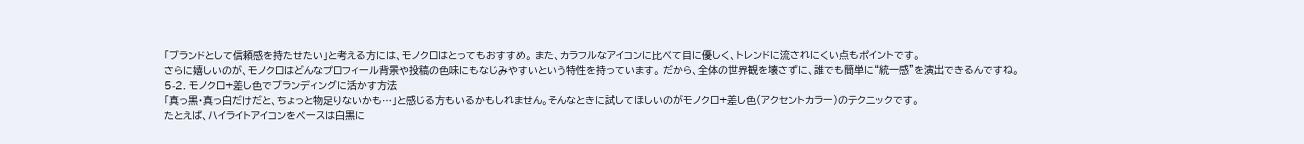「ブランドとして信頼感を持たせたい」と考える方には、モノクロはとってもおすすめ。 また、カラフルなアイコンに比べて目に優しく、トレンドに流されにくい点もポイントです。
さらに嬉しいのが、モノクロはどんなプロフィール背景や投稿の色味にもなじみやすいという特性を持っています。 だから、全体の世界観を壊さずに、誰でも簡単に“統一感”を演出できるんですね。
5-2. モノクロ+差し色でブランディングに活かす方法
「真っ黒・真っ白だけだと、ちょっと物足りないかも…」と感じる方もいるかもしれません。そんなときに試してほしいのがモノクロ+差し色(アクセントカラー)のテクニックです。
たとえば、ハイライトアイコンをベースは白黒に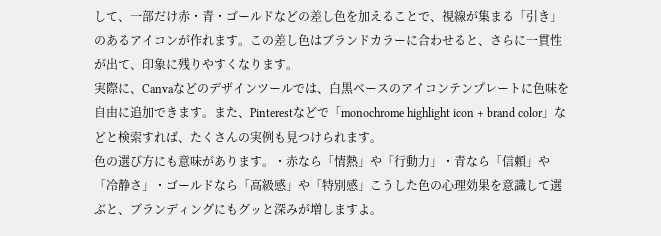して、一部だけ赤・青・ゴールドなどの差し色を加えることで、視線が集まる「引き」のあるアイコンが作れます。この差し色はブランドカラーに合わせると、さらに一貫性が出て、印象に残りやすくなります。
実際に、Canvaなどのデザインツールでは、白黒ベースのアイコンテンプレートに色味を自由に追加できます。また、Pinterestなどで「monochrome highlight icon + brand color」などと検索すれば、たくさんの実例も見つけられます。
色の選び方にも意味があります。・赤なら「情熱」や「行動力」・青なら「信頼」や「冷静さ」・ゴールドなら「高級感」や「特別感」こうした色の心理効果を意識して選ぶと、ブランディングにもグッと深みが増しますよ。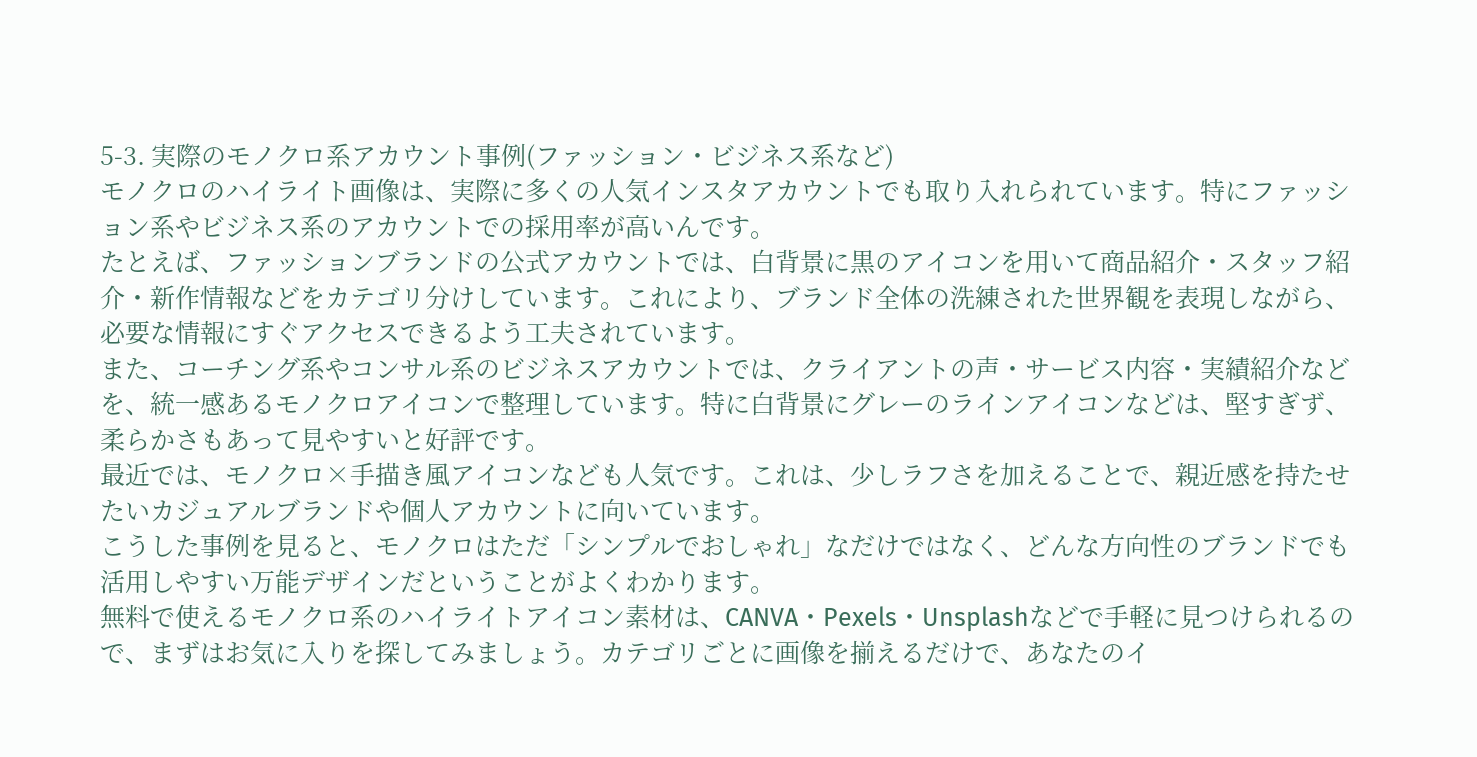5-3. 実際のモノクロ系アカウント事例(ファッション・ビジネス系など)
モノクロのハイライト画像は、実際に多くの人気インスタアカウントでも取り入れられています。特にファッション系やビジネス系のアカウントでの採用率が高いんです。
たとえば、ファッションブランドの公式アカウントでは、白背景に黒のアイコンを用いて商品紹介・スタッフ紹介・新作情報などをカテゴリ分けしています。これにより、ブランド全体の洗練された世界観を表現しながら、必要な情報にすぐアクセスできるよう工夫されています。
また、コーチング系やコンサル系のビジネスアカウントでは、クライアントの声・サービス内容・実績紹介などを、統一感あるモノクロアイコンで整理しています。特に白背景にグレーのラインアイコンなどは、堅すぎず、柔らかさもあって見やすいと好評です。
最近では、モノクロ×手描き風アイコンなども人気です。これは、少しラフさを加えることで、親近感を持たせたいカジュアルブランドや個人アカウントに向いています。
こうした事例を見ると、モノクロはただ「シンプルでおしゃれ」なだけではなく、どんな方向性のブランドでも活用しやすい万能デザインだということがよくわかります。
無料で使えるモノクロ系のハイライトアイコン素材は、CANVA・Pexels・Unsplashなどで手軽に見つけられるので、まずはお気に入りを探してみましょう。カテゴリごとに画像を揃えるだけで、あなたのイ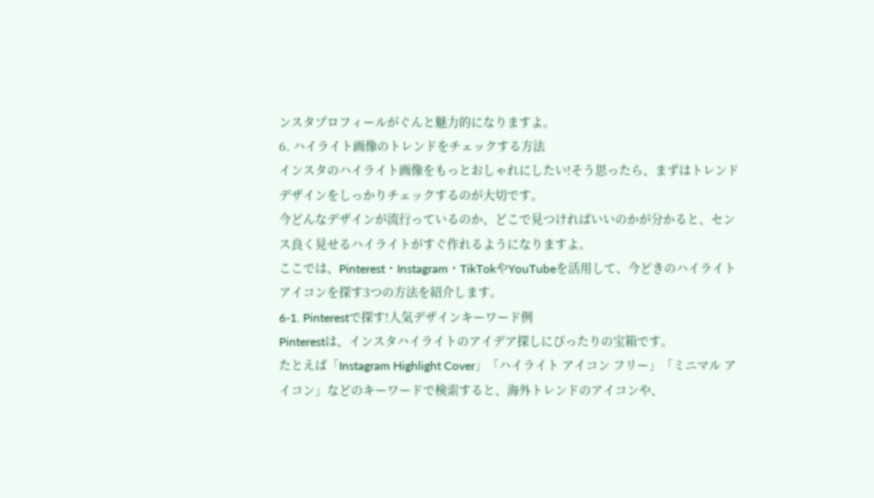ンスタプロフィールがぐんと魅力的になりますよ。
6. ハイライト画像のトレンドをチェックする方法
インスタのハイライト画像をもっとおしゃれにしたい!そう思ったら、まずはトレンドデザインをしっかりチェックするのが大切です。
今どんなデザインが流行っているのか、どこで見つければいいのかが分かると、センス良く見せるハイライトがすぐ作れるようになりますよ。
ここでは、Pinterest・Instagram・TikTokやYouTubeを活用して、今どきのハイライトアイコンを探す3つの方法を紹介します。
6-1. Pinterestで探す!人気デザインキーワード例
Pinterestは、インスタハイライトのアイデア探しにぴったりの宝箱です。
たとえば「Instagram Highlight Cover」「ハイライト アイコン フリー」「ミニマル アイコン」などのキーワードで検索すると、海外トレンドのアイコンや、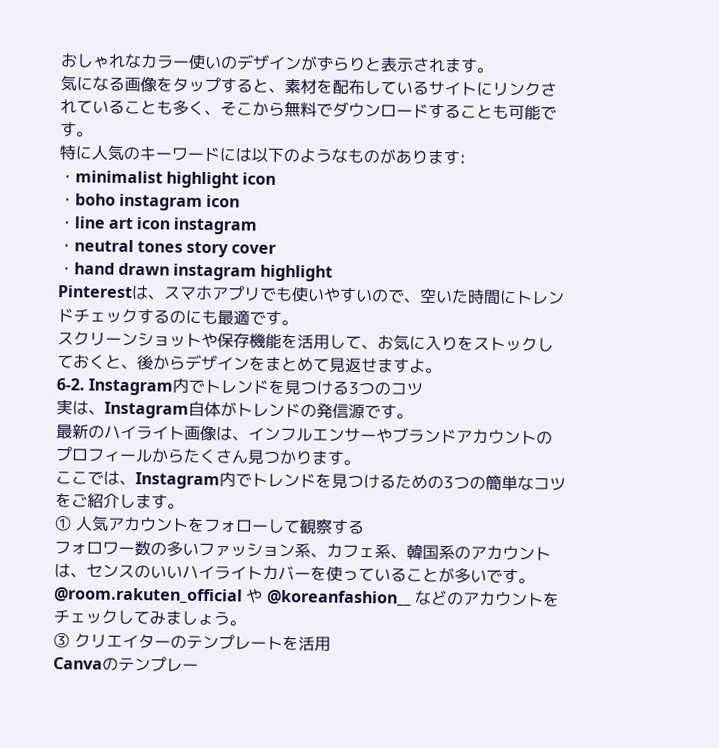おしゃれなカラー使いのデザインがずらりと表示されます。
気になる画像をタップすると、素材を配布しているサイトにリンクされていることも多く、そこから無料でダウンロードすることも可能です。
特に人気のキーワードには以下のようなものがあります:
・minimalist highlight icon
・boho instagram icon
・line art icon instagram
・neutral tones story cover
・hand drawn instagram highlight
Pinterestは、スマホアプリでも使いやすいので、空いた時間にトレンドチェックするのにも最適です。
スクリーンショットや保存機能を活用して、お気に入りをストックしておくと、後からデザインをまとめて見返せますよ。
6-2. Instagram内でトレンドを見つける3つのコツ
実は、Instagram自体がトレンドの発信源です。
最新のハイライト画像は、インフルエンサーやブランドアカウントのプロフィールからたくさん見つかります。
ここでは、Instagram内でトレンドを見つけるための3つの簡単なコツをご紹介します。
① 人気アカウントをフォローして観察する
フォロワー数の多いファッション系、カフェ系、韓国系のアカウントは、センスのいいハイライトカバーを使っていることが多いです。
@room.rakuten_official や @koreanfashion__ などのアカウントをチェックしてみましょう。
③ クリエイターのテンプレートを活用
Canvaのテンプレー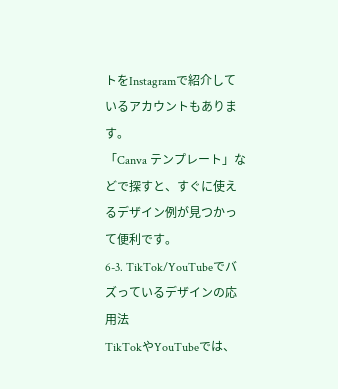トをInstagramで紹介しているアカウントもあります。
「Canva テンプレート」などで探すと、すぐに使えるデザイン例が見つかって便利です。
6-3. TikTok/YouTubeでバズっているデザインの応用法
TikTokやYouTubeでは、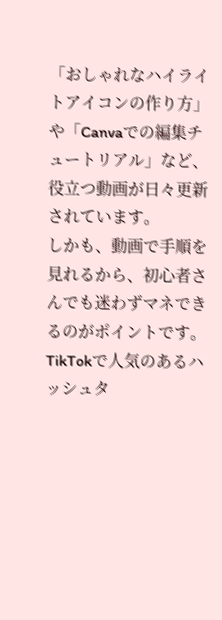「おしゃれなハイライトアイコンの作り方」や「Canvaでの編集チュートリアル」など、役立つ動画が日々更新されています。
しかも、動画で手順を見れるから、初心者さんでも迷わずマネできるのがポイントです。
TikTokで人気のあるハッシュタ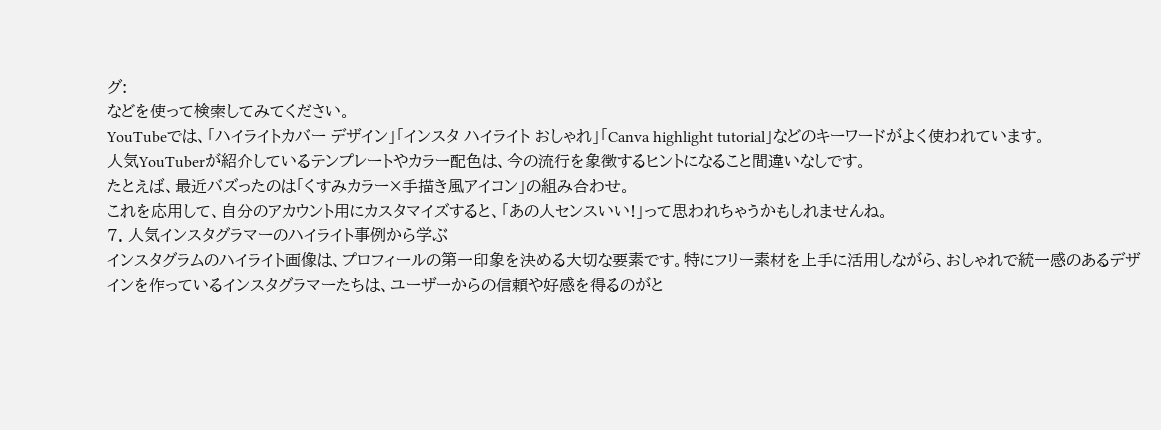グ:
などを使って検索してみてください。
YouTubeでは、「ハイライトカバー デザイン」「インスタ ハイライト おしゃれ」「Canva highlight tutorial」などのキーワードがよく使われています。
人気YouTuberが紹介しているテンプレートやカラー配色は、今の流行を象徴するヒントになること間違いなしです。
たとえば、最近バズったのは「くすみカラー×手描き風アイコン」の組み合わせ。
これを応用して、自分のアカウント用にカスタマイズすると、「あの人センスいい!」って思われちゃうかもしれませんね。
7. 人気インスタグラマーのハイライト事例から学ぶ
インスタグラムのハイライト画像は、プロフィールの第一印象を決める大切な要素です。特にフリー素材を上手に活用しながら、おしゃれで統一感のあるデザインを作っているインスタグラマーたちは、ユーザーからの信頼や好感を得るのがと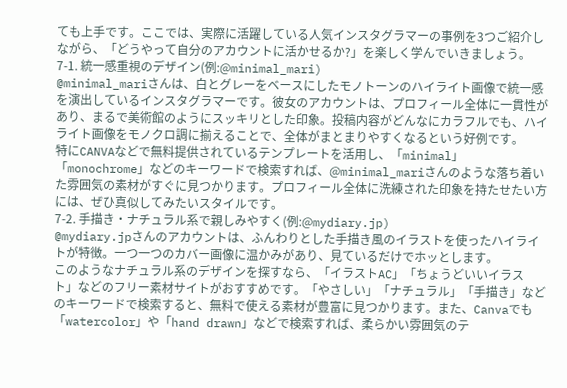ても上手です。ここでは、実際に活躍している人気インスタグラマーの事例を3つご紹介しながら、「どうやって自分のアカウントに活かせるか?」を楽しく学んでいきましょう。
7-1. 統一感重視のデザイン(例:@minimal_mari)
@minimal_mariさんは、白とグレーをベースにしたモノトーンのハイライト画像で統一感を演出しているインスタグラマーです。彼女のアカウントは、プロフィール全体に一貫性があり、まるで美術館のようにスッキリとした印象。投稿内容がどんなにカラフルでも、ハイライト画像をモノクロ調に揃えることで、全体がまとまりやすくなるという好例です。
特にCANVAなどで無料提供されているテンプレートを活用し、「minimal」「monochrome」などのキーワードで検索すれば、@minimal_mariさんのような落ち着いた雰囲気の素材がすぐに見つかります。プロフィール全体に洗練された印象を持たせたい方には、ぜひ真似してみたいスタイルです。
7-2. 手描き・ナチュラル系で親しみやすく(例:@mydiary.jp)
@mydiary.jpさんのアカウントは、ふんわりとした手描き風のイラストを使ったハイライトが特徴。一つ一つのカバー画像に温かみがあり、見ているだけでホッとします。
このようなナチュラル系のデザインを探すなら、「イラストAC」「ちょうどいいイラスト」などのフリー素材サイトがおすすめです。「やさしい」「ナチュラル」「手描き」などのキーワードで検索すると、無料で使える素材が豊富に見つかります。また、Canvaでも「watercolor」や「hand drawn」などで検索すれば、柔らかい雰囲気のテ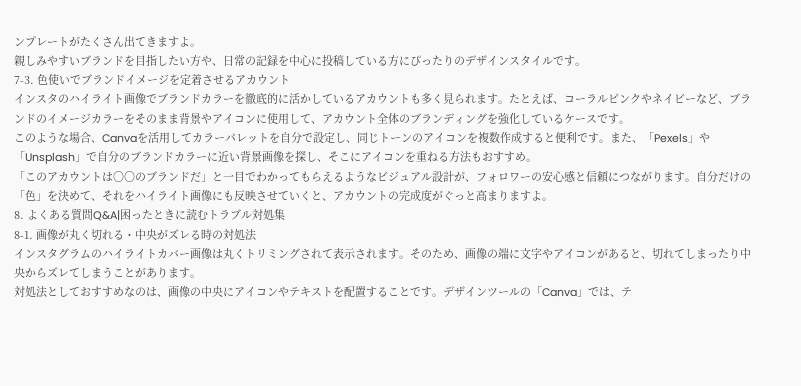ンプレートがたくさん出てきますよ。
親しみやすいブランドを目指したい方や、日常の記録を中心に投稿している方にぴったりのデザインスタイルです。
7-3. 色使いでブランドイメージを定着させるアカウント
インスタのハイライト画像でブランドカラーを徹底的に活かしているアカウントも多く見られます。たとえば、コーラルピンクやネイビーなど、ブランドのイメージカラーをそのまま背景やアイコンに使用して、アカウント全体のブランディングを強化しているケースです。
このような場合、Canvaを活用してカラーパレットを自分で設定し、同じトーンのアイコンを複数作成すると便利です。また、「Pexels」や「Unsplash」で自分のブランドカラーに近い背景画像を探し、そこにアイコンを重ねる方法もおすすめ。
「このアカウントは〇〇のブランドだ」と一目でわかってもらえるようなビジュアル設計が、フォロワーの安心感と信頼につながります。自分だけの「色」を決めて、それをハイライト画像にも反映させていくと、アカウントの完成度がぐっと高まりますよ。
8. よくある質問Q&A|困ったときに読むトラブル対処集
8-1. 画像が丸く切れる・中央がズレる時の対処法
インスタグラムのハイライトカバー画像は丸くトリミングされて表示されます。そのため、画像の端に文字やアイコンがあると、切れてしまったり中央からズレてしまうことがあります。
対処法としておすすめなのは、画像の中央にアイコンやテキストを配置することです。デザインツールの「Canva」では、テ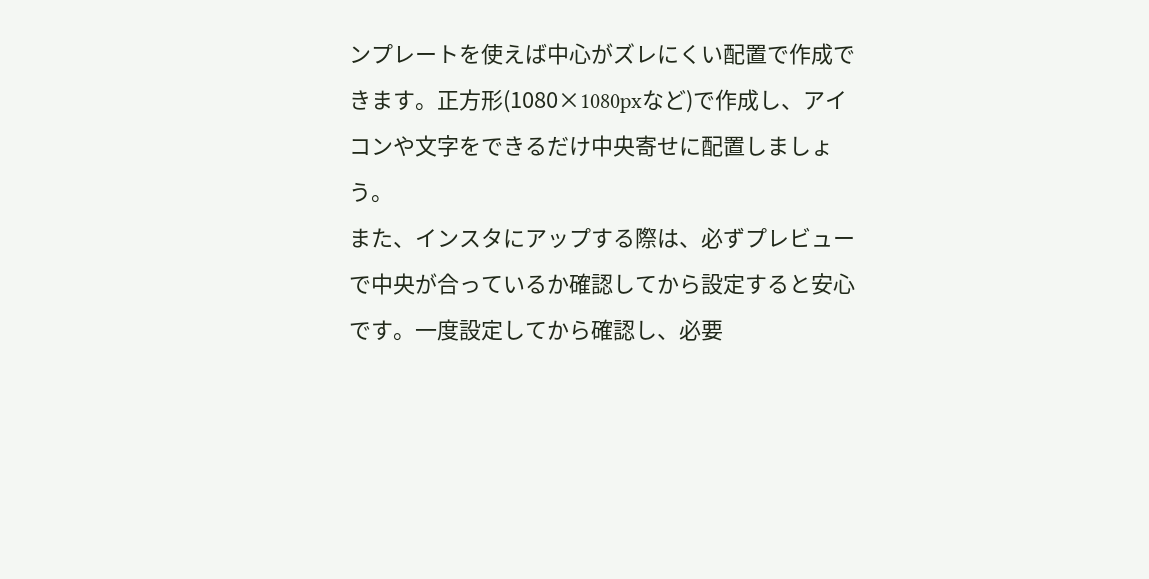ンプレートを使えば中心がズレにくい配置で作成できます。正方形(1080×1080pxなど)で作成し、アイコンや文字をできるだけ中央寄せに配置しましょう。
また、インスタにアップする際は、必ずプレビューで中央が合っているか確認してから設定すると安心です。一度設定してから確認し、必要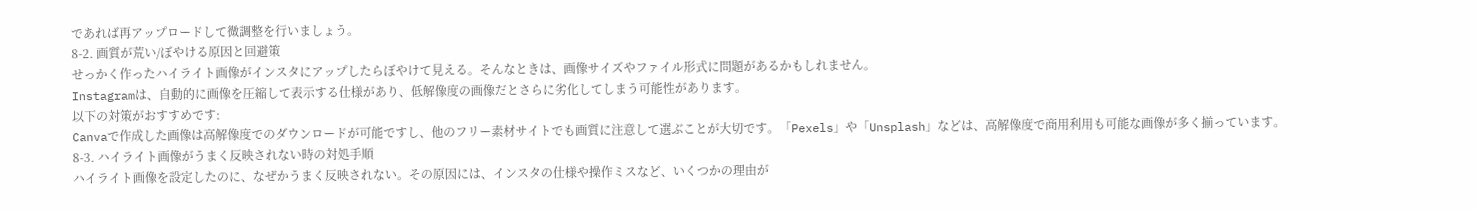であれば再アップロードして微調整を行いましょう。
8-2. 画質が荒い/ぼやける原因と回避策
せっかく作ったハイライト画像がインスタにアップしたらぼやけて見える。そんなときは、画像サイズやファイル形式に問題があるかもしれません。
Instagramは、自動的に画像を圧縮して表示する仕様があり、低解像度の画像だとさらに劣化してしまう可能性があります。
以下の対策がおすすめです:
Canvaで作成した画像は高解像度でのダウンロードが可能ですし、他のフリー素材サイトでも画質に注意して選ぶことが大切です。「Pexels」や「Unsplash」などは、高解像度で商用利用も可能な画像が多く揃っています。
8-3. ハイライト画像がうまく反映されない時の対処手順
ハイライト画像を設定したのに、なぜかうまく反映されない。その原因には、インスタの仕様や操作ミスなど、いくつかの理由が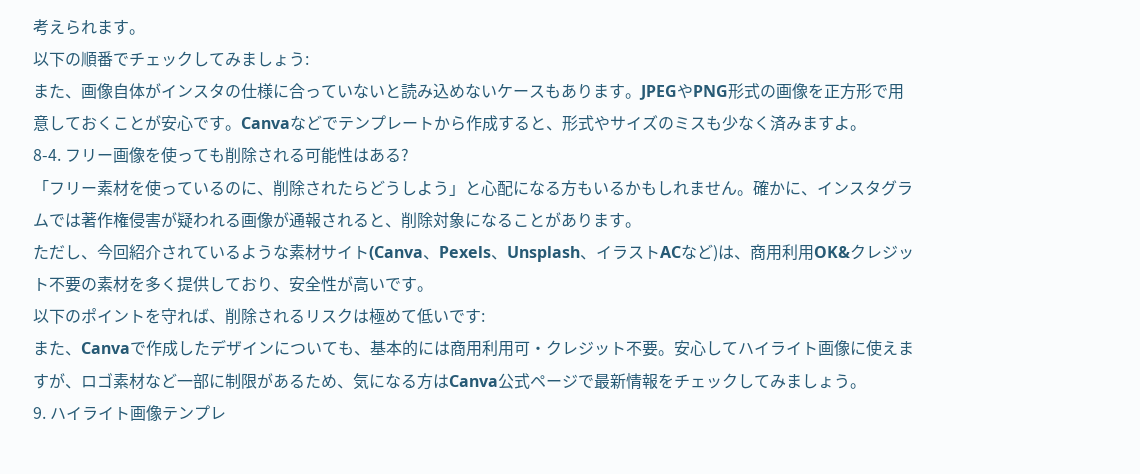考えられます。
以下の順番でチェックしてみましょう:
また、画像自体がインスタの仕様に合っていないと読み込めないケースもあります。JPEGやPNG形式の画像を正方形で用意しておくことが安心です。Canvaなどでテンプレートから作成すると、形式やサイズのミスも少なく済みますよ。
8-4. フリー画像を使っても削除される可能性はある?
「フリー素材を使っているのに、削除されたらどうしよう」と心配になる方もいるかもしれません。確かに、インスタグラムでは著作権侵害が疑われる画像が通報されると、削除対象になることがあります。
ただし、今回紹介されているような素材サイト(Canva、Pexels、Unsplash、イラストACなど)は、商用利用OK&クレジット不要の素材を多く提供しており、安全性が高いです。
以下のポイントを守れば、削除されるリスクは極めて低いです:
また、Canvaで作成したデザインについても、基本的には商用利用可・クレジット不要。安心してハイライト画像に使えますが、ロゴ素材など一部に制限があるため、気になる方はCanva公式ページで最新情報をチェックしてみましょう。
9. ハイライト画像テンプレ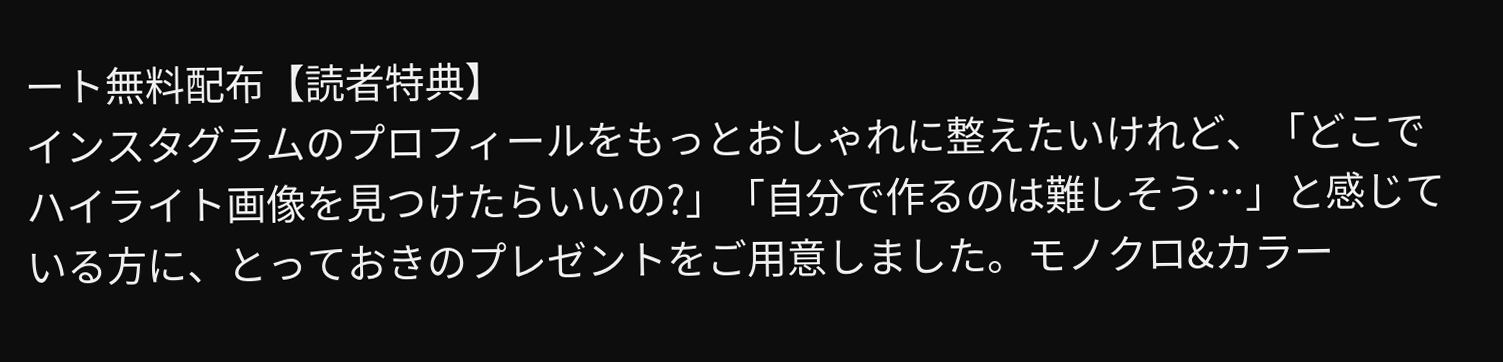ート無料配布【読者特典】
インスタグラムのプロフィールをもっとおしゃれに整えたいけれど、「どこでハイライト画像を見つけたらいいの?」「自分で作るのは難しそう…」と感じている方に、とっておきのプレゼントをご用意しました。モノクロ&カラー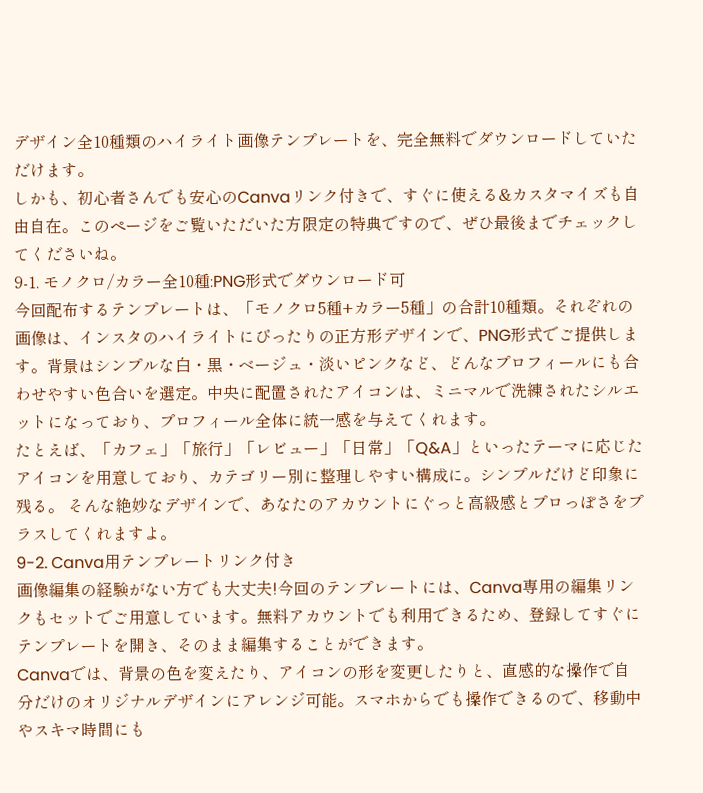デザイン全10種類のハイライト画像テンプレートを、完全無料でダウンロードしていただけます。
しかも、初心者さんでも安心のCanvaリンク付きで、すぐに使える&カスタマイズも自由自在。このページをご覧いただいた方限定の特典ですので、ぜひ最後までチェックしてくださいね。
9-1. モノクロ/カラー全10種:PNG形式でダウンロード可
今回配布するテンプレートは、「モノクロ5種+カラー5種」の合計10種類。それぞれの画像は、インスタのハイライトにぴったりの正方形デザインで、PNG形式でご提供します。背景はシンプルな白・黒・ベージュ・淡いピンクなど、どんなプロフィールにも合わせやすい色合いを選定。中央に配置されたアイコンは、ミニマルで洗練されたシルエットになっており、プロフィール全体に統一感を与えてくれます。
たとえば、「カフェ」「旅行」「レビュー」「日常」「Q&A」といったテーマに応じたアイコンを用意しており、カテゴリー別に整理しやすい構成に。シンプルだけど印象に残る。 そんな絶妙なデザインで、あなたのアカウントにぐっと高級感とプロっぽさをプラスしてくれますよ。
9-2. Canva用テンプレートリンク付き
画像編集の経験がない方でも大丈夫!今回のテンプレートには、Canva専用の編集リンクもセットでご用意しています。無料アカウントでも利用できるため、登録してすぐにテンプレートを開き、そのまま編集することができます。
Canvaでは、背景の色を変えたり、アイコンの形を変更したりと、直感的な操作で自分だけのオリジナルデザインにアレンジ可能。スマホからでも操作できるので、移動中やスキマ時間にも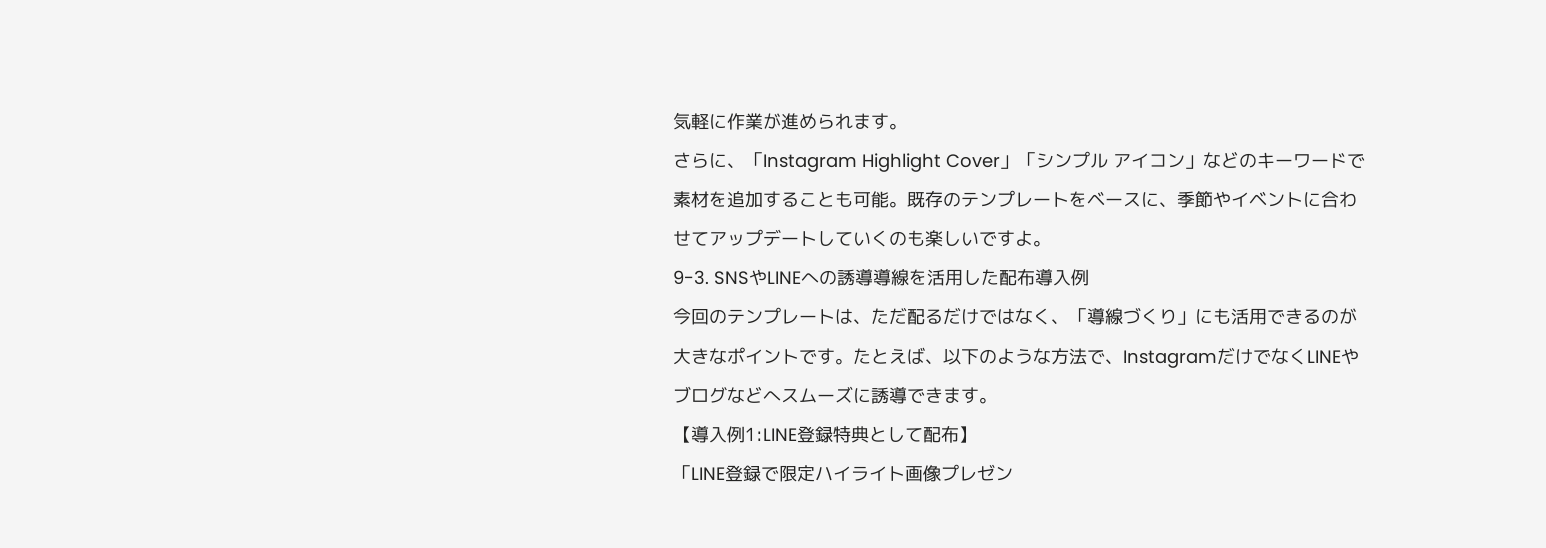気軽に作業が進められます。
さらに、「Instagram Highlight Cover」「シンプル アイコン」などのキーワードで素材を追加することも可能。既存のテンプレートをベースに、季節やイベントに合わせてアップデートしていくのも楽しいですよ。
9-3. SNSやLINEへの誘導導線を活用した配布導入例
今回のテンプレートは、ただ配るだけではなく、「導線づくり」にも活用できるのが大きなポイントです。たとえば、以下のような方法で、InstagramだけでなくLINEやブログなどへスムーズに誘導できます。
【導入例1:LINE登録特典として配布】
「LINE登録で限定ハイライト画像プレゼン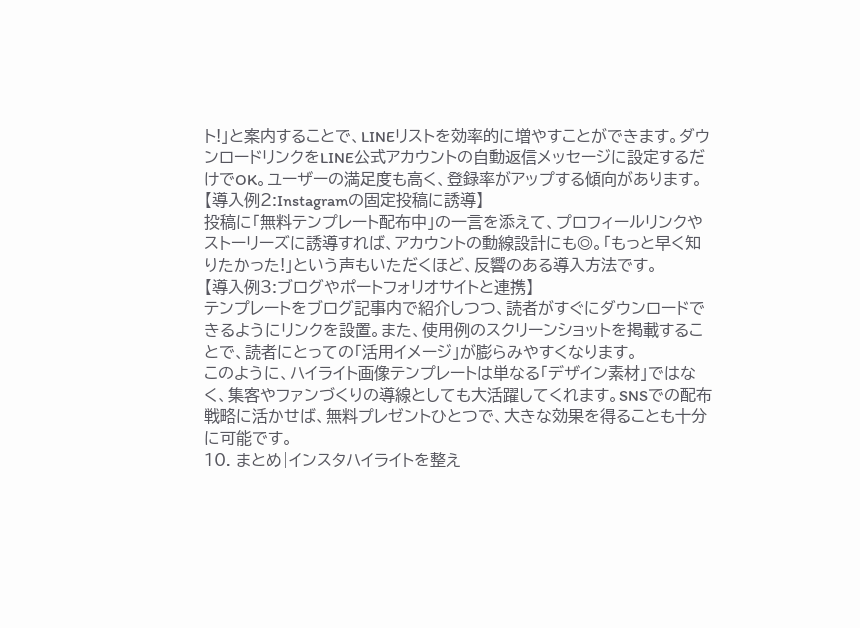ト!」と案内することで、LINEリストを効率的に増やすことができます。ダウンロードリンクをLINE公式アカウントの自動返信メッセージに設定するだけでOK。ユーザーの満足度も高く、登録率がアップする傾向があります。
【導入例2:Instagramの固定投稿に誘導】
投稿に「無料テンプレート配布中」の一言を添えて、プロフィールリンクやストーリーズに誘導すれば、アカウントの動線設計にも◎。「もっと早く知りたかった!」という声もいただくほど、反響のある導入方法です。
【導入例3:ブログやポートフォリオサイトと連携】
テンプレートをブログ記事内で紹介しつつ、読者がすぐにダウンロードできるようにリンクを設置。また、使用例のスクリーンショットを掲載することで、読者にとっての「活用イメージ」が膨らみやすくなります。
このように、ハイライト画像テンプレートは単なる「デザイン素材」ではなく、集客やファンづくりの導線としても大活躍してくれます。SNSでの配布戦略に活かせば、無料プレゼントひとつで、大きな効果を得ることも十分に可能です。
10. まとめ|インスタハイライトを整え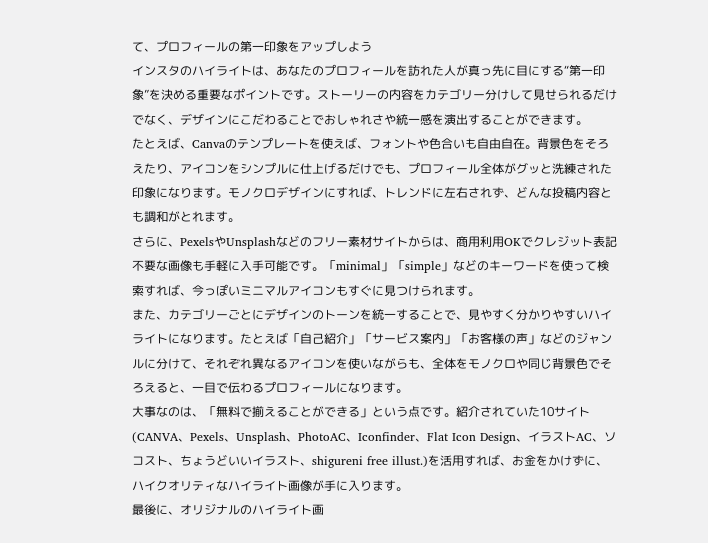て、プロフィールの第一印象をアップしよう
インスタのハイライトは、あなたのプロフィールを訪れた人が真っ先に目にする“第一印象”を決める重要なポイントです。ストーリーの内容をカテゴリー分けして見せられるだけでなく、デザインにこだわることでおしゃれさや統一感を演出することができます。
たとえば、Canvaのテンプレートを使えば、フォントや色合いも自由自在。背景色をそろえたり、アイコンをシンプルに仕上げるだけでも、プロフィール全体がグッと洗練された印象になります。モノクロデザインにすれば、トレンドに左右されず、どんな投稿内容とも調和がとれます。
さらに、PexelsやUnsplashなどのフリー素材サイトからは、商用利用OKでクレジット表記不要な画像も手軽に入手可能です。「minimal」「simple」などのキーワードを使って検索すれば、今っぽいミニマルアイコンもすぐに見つけられます。
また、カテゴリーごとにデザインのトーンを統一することで、見やすく分かりやすいハイライトになります。たとえば「自己紹介」「サービス案内」「お客様の声」などのジャンルに分けて、それぞれ異なるアイコンを使いながらも、全体をモノクロや同じ背景色でそろえると、一目で伝わるプロフィールになります。
大事なのは、「無料で揃えることができる」という点です。紹介されていた10サイト(CANVA、Pexels、Unsplash、PhotoAC、Iconfinder、Flat Icon Design、イラストAC、ソコスト、ちょうどいいイラスト、shigureni free illust.)を活用すれば、お金をかけずに、ハイクオリティなハイライト画像が手に入ります。
最後に、オリジナルのハイライト画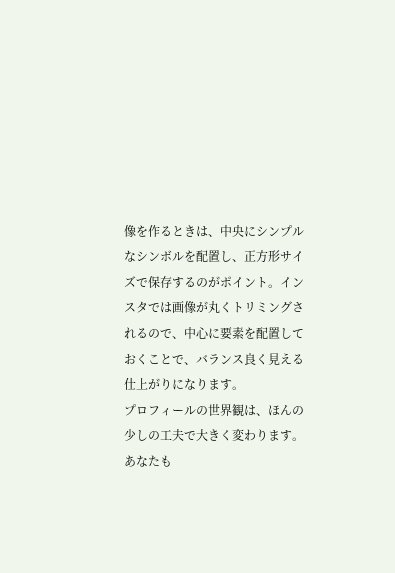像を作るときは、中央にシンプルなシンボルを配置し、正方形サイズで保存するのがポイント。インスタでは画像が丸くトリミングされるので、中心に要素を配置しておくことで、バランス良く見える仕上がりになります。
プロフィールの世界観は、ほんの少しの工夫で大きく変わります。あなたも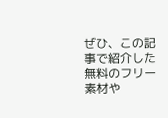ぜひ、この記事で紹介した無料のフリー素材や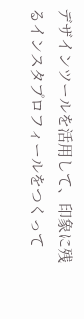デザインツールを活用して、印象に残るインスタプロフィールをつくって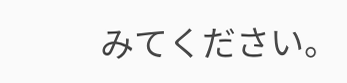みてください。